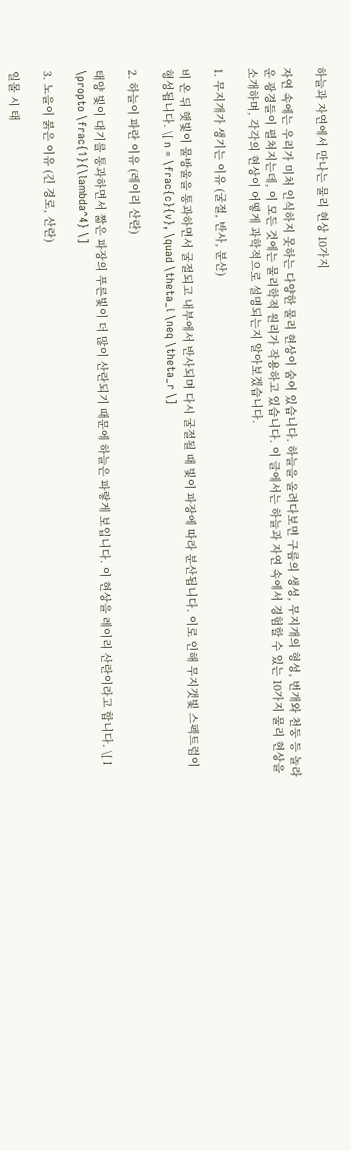하늘과 자연에서 만나는 물리 현상 10가지

자연 속에는 우리가 미처 인식하지 못하는 다양한 물리 현상이 숨어 있습니다. 하늘을 올려다보면 구름의 생성, 무지개의 형성, 번개와 천둥 등 놀라운 광경들이 펼쳐지는데, 이 모든 것에는 물리학적 원리가 작용하고 있습니다. 이 글에서는 하늘과 자연 속에서 경험할 수 있는 10가지 물리 현상을 소개하며, 각각의 현상이 어떻게 과학적으로 설명되는지 알아보겠습니다.

1. 무지개가 생기는 이유 (굴절, 반사, 분산)

비 온 뒤 햇빛이 물방울을 통과하면서 굴절되고 내부에서 반사되며 다시 굴절될 때 빛이 파장에 따라 분산됩니다. 이로 인해 무지갯빛 스펙트럼이 형성됩니다. \[ n = \frac{c}{v}, \quad \theta_i \neq \theta_r \]

2. 하늘이 파란 이유 (레이리 산란)

태양 빛이 대기를 통과하면서 짧은 파장의 푸른빛이 더 많이 산란되기 때문에 하늘은 파랗게 보입니다. 이 현상을 레이리 산란이라고 합니다. \[ I \propto \frac{1}{\lambda^4} \]

3. 노을이 붉은 이유 (긴 경로, 산란)

일몰 시 태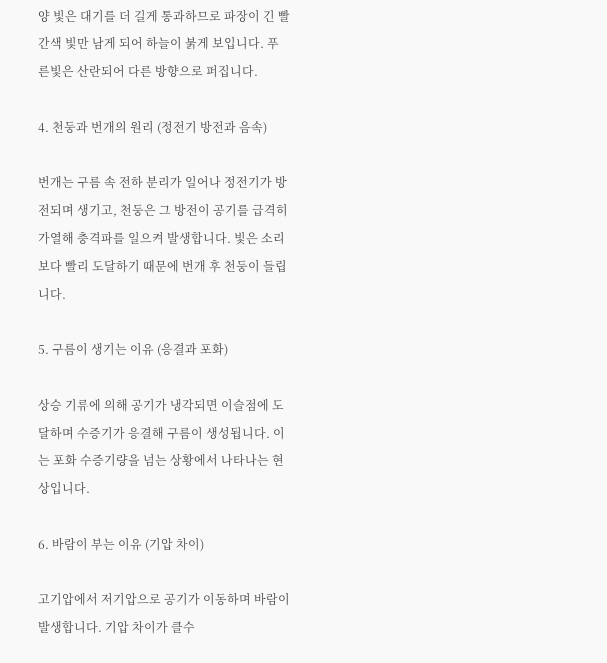양 빛은 대기를 더 길게 통과하므로 파장이 긴 빨간색 빛만 남게 되어 하늘이 붉게 보입니다. 푸른빛은 산란되어 다른 방향으로 퍼집니다.

4. 천둥과 번개의 원리 (정전기 방전과 음속)

번개는 구름 속 전하 분리가 일어나 정전기가 방전되며 생기고, 천둥은 그 방전이 공기를 급격히 가열해 충격파를 일으켜 발생합니다. 빛은 소리보다 빨리 도달하기 때문에 번개 후 천둥이 들립니다.

5. 구름이 생기는 이유 (응결과 포화)

상승 기류에 의해 공기가 냉각되면 이슬점에 도달하며 수증기가 응결해 구름이 생성됩니다. 이는 포화 수증기량을 넘는 상황에서 나타나는 현상입니다.

6. 바람이 부는 이유 (기압 차이)

고기압에서 저기압으로 공기가 이동하며 바람이 발생합니다. 기압 차이가 클수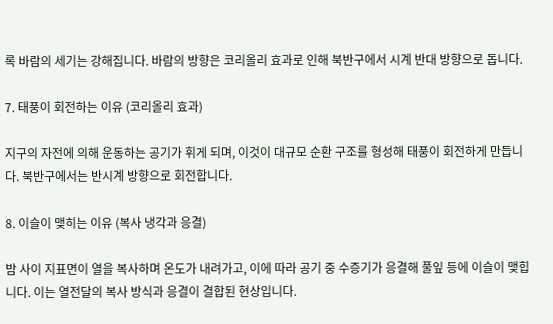록 바람의 세기는 강해집니다. 바람의 방향은 코리올리 효과로 인해 북반구에서 시계 반대 방향으로 돕니다.

7. 태풍이 회전하는 이유 (코리올리 효과)

지구의 자전에 의해 운동하는 공기가 휘게 되며, 이것이 대규모 순환 구조를 형성해 태풍이 회전하게 만듭니다. 북반구에서는 반시계 방향으로 회전합니다.

8. 이슬이 맺히는 이유 (복사 냉각과 응결)

밤 사이 지표면이 열을 복사하며 온도가 내려가고, 이에 따라 공기 중 수증기가 응결해 풀잎 등에 이슬이 맺힙니다. 이는 열전달의 복사 방식과 응결이 결합된 현상입니다.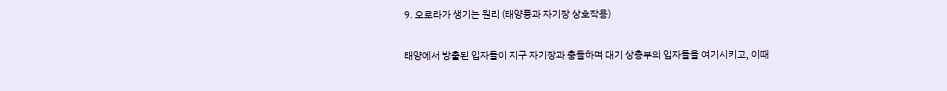9. 오로라가 생기는 원리 (태양풍과 자기장 상호작용)

태양에서 방출된 입자들이 지구 자기장과 충돌하며 대기 상층부의 입자들을 여기시키고, 이때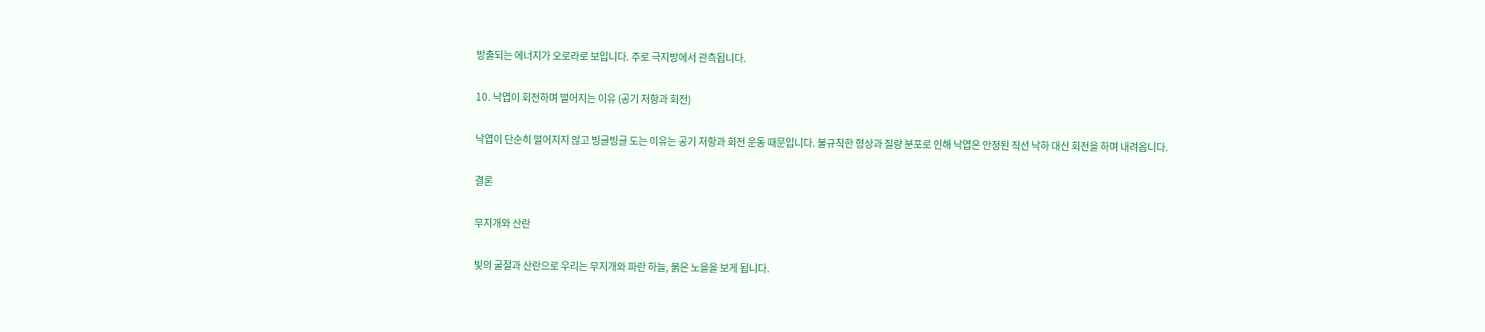방출되는 에너지가 오로라로 보입니다. 주로 극지방에서 관측됩니다.

10. 낙엽이 회전하며 떨어지는 이유 (공기 저항과 회전)

낙엽이 단순히 떨어지지 않고 빙글빙글 도는 이유는 공기 저항과 회전 운동 때문입니다. 불규칙한 형상과 질량 분포로 인해 낙엽은 안정된 직선 낙하 대신 회전을 하며 내려옵니다.

결론

무지개와 산란

빛의 굴절과 산란으로 우리는 무지개와 파란 하늘, 붉은 노을을 보게 됩니다.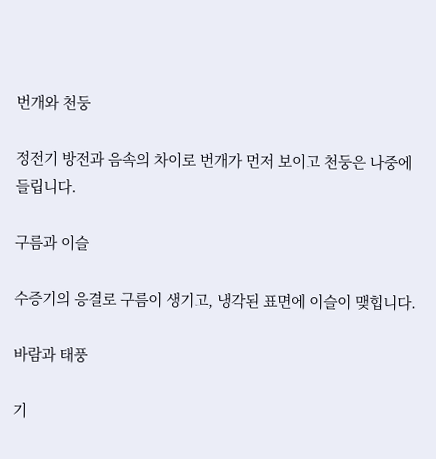번개와 천둥

정전기 방전과 음속의 차이로 번개가 먼저 보이고 천둥은 나중에 들립니다.

구름과 이슬

수증기의 응결로 구름이 생기고, 냉각된 표면에 이슬이 맺힙니다.

바람과 태풍

기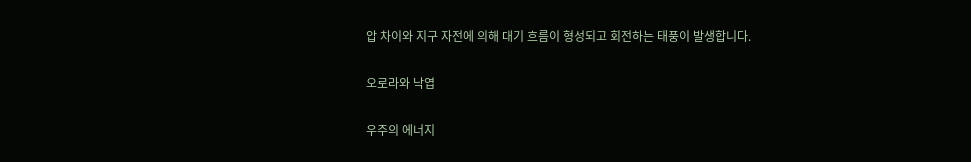압 차이와 지구 자전에 의해 대기 흐름이 형성되고 회전하는 태풍이 발생합니다.

오로라와 낙엽

우주의 에너지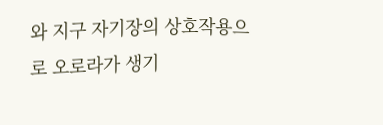와 지구 자기장의 상호작용으로 오로라가 생기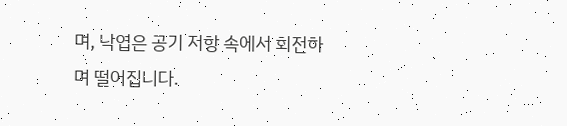며, 낙엽은 공기 저항 속에서 회전하며 떨어집니다.